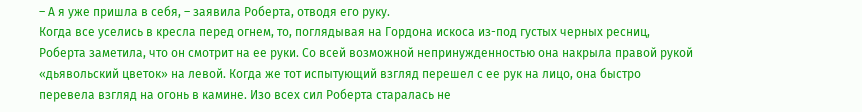– А я уже пришла в себя, – заявила Роберта, отводя его руку.
Когда все уселись в кресла перед огнем, то, поглядывая на Гордона искоса из-под густых черных ресниц, Роберта заметила, что он смотрит на ее руки. Со всей возможной непринужденностью она накрыла правой рукой «дьявольский цветок» на левой. Когда же тот испытующий взгляд перешел с ее рук на лицо, она быстро перевела взгляд на огонь в камине. Изо всех сил Роберта старалась не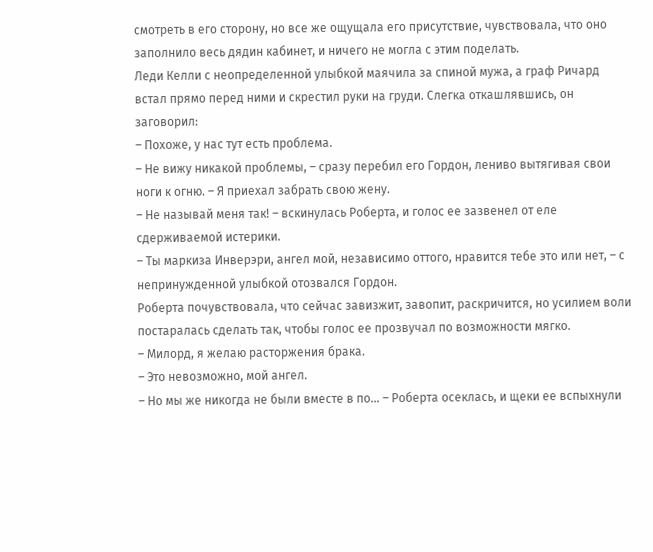смотреть в его сторону, но все же ощущала его присутствие, чувствовала, что оно заполнило весь дядин кабинет, и ничего не могла с этим поделать.
Леди Келли с неопределенной улыбкой маячила за спиной мужа, а граф Ричард встал прямо перед ними и скрестил руки на груди. Слегка откашлявшись, он заговорил:
– Похоже, у нас тут есть проблема.
– Не вижу никакой проблемы, – сразу перебил его Гордон, лениво вытягивая свои ноги к огню. – Я приехал забрать свою жену.
– Не называй меня так! – вскинулась Роберта, и голос ее зазвенел от еле сдерживаемой истерики.
– Ты маркиза Инверэри, ангел мой, независимо оттого, нравится тебе это или нет, – с непринужденной улыбкой отозвался Гордон.
Роберта почувствовала, что сейчас завизжит, завопит, раскричится, но усилием воли постаралась сделать так, чтобы голос ее прозвучал по возможности мягко.
– Милорд, я желаю расторжения брака.
– Это невозможно, мой ангел.
– Но мы же никогда не были вместе в по… – Роберта осеклась, и щеки ее вспыхнули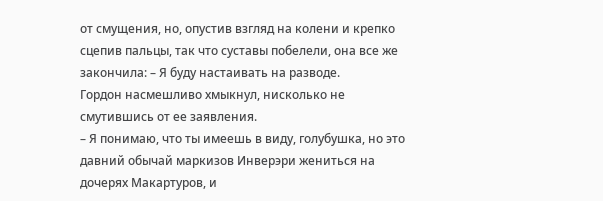от смущения, но, опустив взгляд на колени и крепко сцепив пальцы, так что суставы побелели, она все же закончила: – Я буду настаивать на разводе.
Гордон насмешливо хмыкнул, нисколько не смутившись от ее заявления.
– Я понимаю, что ты имеешь в виду, голубушка, но это давний обычай маркизов Инверэри жениться на дочерях Макартуров, и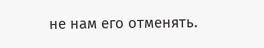не нам его отменять.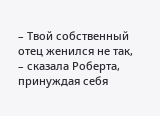– Твой собственный отец женился не так, – сказала Роберта, принуждая себя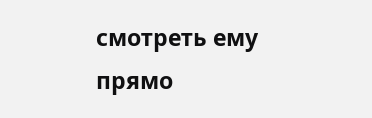смотреть ему прямо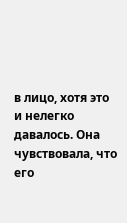в лицо, хотя это и нелегко давалось. Она чувствовала, что его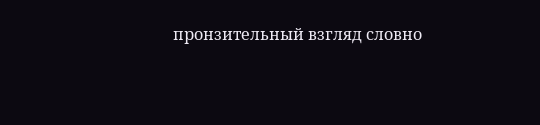пронзительный взгляд словно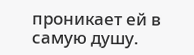проникает ей в самую душу.